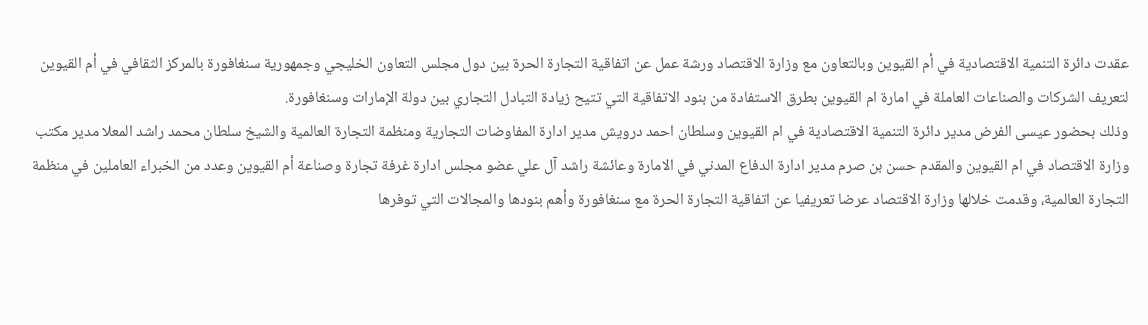عقدت دائرة التنمية الاقتصادية في أم القيوين وبالتعاون مع وزارة الاقتصاد ورشة عمل عن اتفاقية التجارة الحرة بين دول مجلس التعاون الخليجي وجمهورية سنغافورة بالمركز الثقافي في أم القيوين لتعريف الشركات والصناعات العاملة في امارة ام القيوين بطرق الاستفادة من بنود الاتفاقية التي تتيح زيادة التبادل التجاري بين دولة الإمارات وسنغافورة.
وذلك بحضور عيسى الفرض مدير دائرة التنمية الاقتصادية في ام القيوين وسلطان احمد درويش مدير ادارة المفاوضات التجارية ومنظمة التجارة العالمية والشيخ سلطان محمد راشد المعلا مدير مكتب وزارة الاقتصاد في ام القيوين والمقدم حسن بن صرم مدير ادارة الدفاع المدني في الامارة وعائشة راشد آل علي عضو مجلس ادارة غرفة تجارة وصناعة أم القيوين وعدد من الخبراء العاملين في منظمة التجارة العالمية، وقدمت خلالها وزارة الاقتصاد عرضا تعريفيا عن اتفاقية التجارة الحرة مع سنغافورة وأهم بنودها والمجالات التي توفرها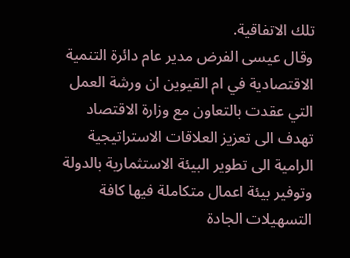تلك الاتفاقية.
وقال عيسى الفرض مدير عام دائرة التنمية الاقتصادية في ام القيوين ان ورشة العمل التي عقدت بالتعاون مع وزارة الاقتصاد تهدف الى تعزيز العلاقات الاستراتيجية الرامية الى تطوير البيئة الاستثمارية بالدولة وتوفير بيئة اعمال متكاملة فيها كافة التسهيلات الجادة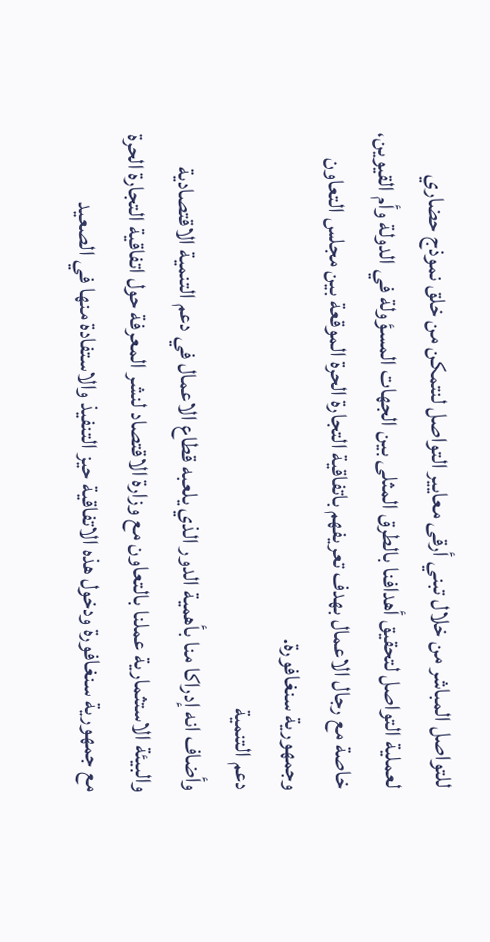للتواصل المباشر من خلال تبني أرقى معايير التواصل لنتمكن من خلق نموذج حضاري لعملية التواصل لتحقيق أهدافنا بالطرق المثلى بين الجهات المسؤولة في الدولة وأم القيوين، خاصة مع رجال الاعمال بهدف تعريفهم باتفاقية التجارة الحرة الموقعة بين مجلس التعاون وجمهورية سنغافورة.
دعم التنمية
وأضاف انه إدراكا منا بأهمية الدور الذي يلعبه قطاع الاعمال في دعم التنمية الاقتصادية والبيئة الاستثمارية عملنا بالتعاون مع وزارة الاقتصاد لنشر المعرفة حول اتفاقية التجارة الحرة مع جمهورية سنغافورة ودخول هذه الاتفاقية حيز التنفيذ والاستفادة منها في الصعيد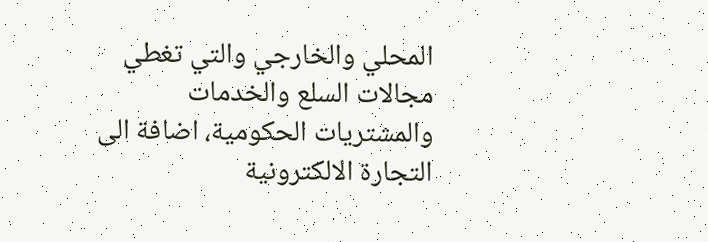المحلي والخارجي والتي تغطي مجالات السلع والخدمات والمشتريات الحكومية، اضافة الى التجارة الالكترونية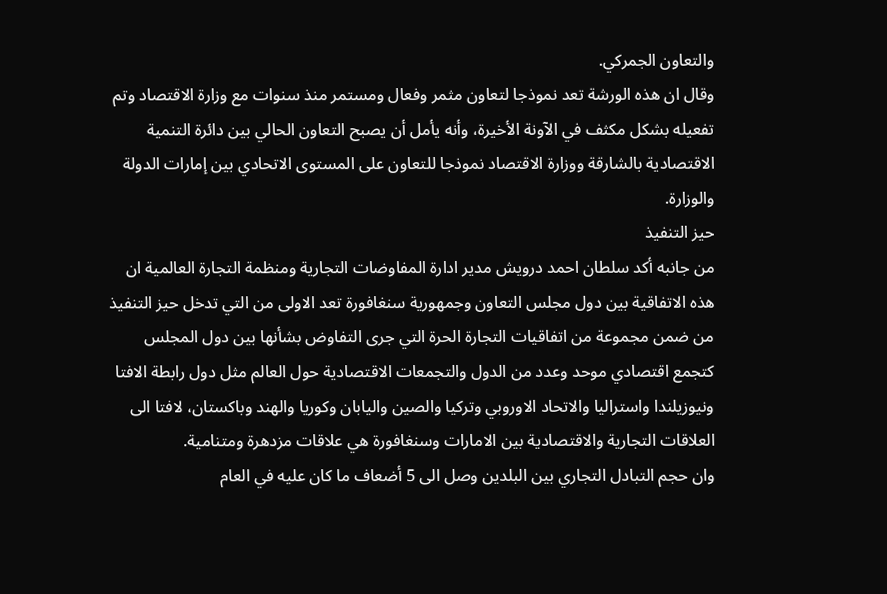والتعاون الجمركي.
وقال ان هذه الورشة تعد نموذجا لتعاون مثمر وفعال ومستمر منذ سنوات مع وزارة الاقتصاد وتم تفعيله بشكل مكثف في الآونة الأخيرة، وأنه يأمل أن يصبح التعاون الحالي بين دائرة التنمية الاقتصادية بالشارقة ووزارة الاقتصاد نموذجا للتعاون على المستوى الاتحادي بين إمارات الدولة والوزارة.
حيز التنفيذ
من جانبه أكد سلطان احمد درويش مدير ادارة المفاوضات التجارية ومنظمة التجارة العالمية ان هذه الاتفاقية بين دول مجلس التعاون وجمهورية سنغافورة تعد الاولى من التي تدخل حيز التنفيذ من ضمن مجموعة من اتفاقيات التجارة الحرة التي جرى التفاوض بشأنها بين دول المجلس كتجمع اقتصادي موحد وعدد من الدول والتجمعات الاقتصادية حول العالم مثل دول رابطة الافتا ونيوزيلندا واستراليا والاتحاد الاوروبي وتركيا والصين واليابان وكوريا والهند وباكستان، لافتا الى العلاقات التجارية والاقتصادية بين الامارات وسنغافورة هي علاقات مزدهرة ومتنامية.
وان حجم التبادل التجاري بين البلدين وصل الى 5 أضعاف ما كان عليه في العام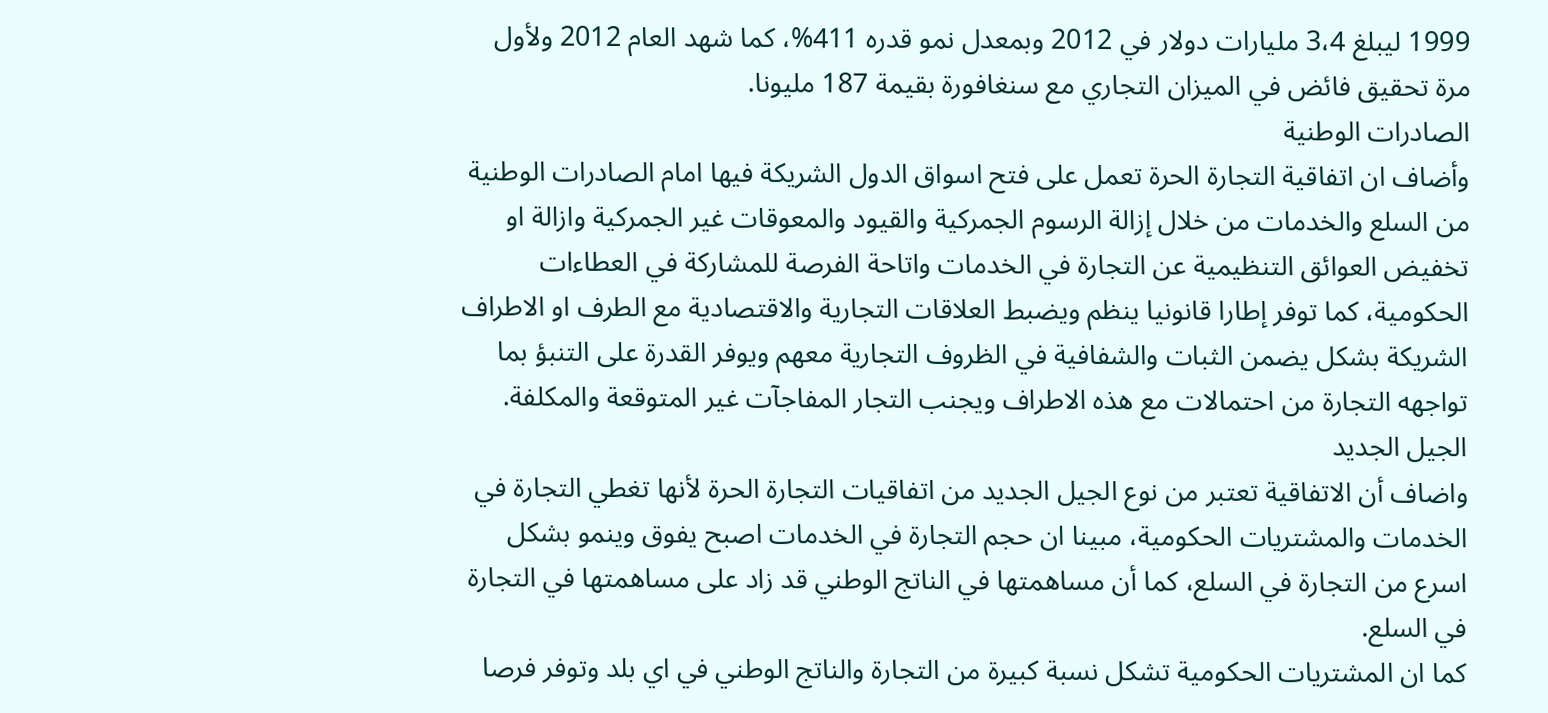1999 ليبلغ 3،4 مليارات دولار في 2012 وبمعدل نمو قدره 411%، كما شهد العام 2012 ولأول مرة تحقيق فائض في الميزان التجاري مع سنغافورة بقيمة 187 مليونا.
الصادرات الوطنية
وأضاف ان اتفاقية التجارة الحرة تعمل على فتح اسواق الدول الشريكة فيها امام الصادرات الوطنية من السلع والخدمات من خلال إزالة الرسوم الجمركية والقيود والمعوقات غير الجمركية وازالة او تخفيض العوائق التنظيمية عن التجارة في الخدمات واتاحة الفرصة للمشاركة في العطاءات الحكومية، كما توفر إطارا قانونيا ينظم ويضبط العلاقات التجارية والاقتصادية مع الطرف او الاطراف الشريكة بشكل يضمن الثبات والشفافية في الظروف التجارية معهم ويوفر القدرة على التنبؤ بما تواجهه التجارة من احتمالات مع هذه الاطراف ويجنب التجار المفاجآت غير المتوقعة والمكلفة.
الجيل الجديد
واضاف أن الاتفاقية تعتبر من نوع الجيل الجديد من اتفاقيات التجارة الحرة لأنها تغطي التجارة في الخدمات والمشتريات الحكومية، مبينا ان حجم التجارة في الخدمات اصبح يفوق وينمو بشكل اسرع من التجارة في السلع، كما أن مساهمتها في الناتج الوطني قد زاد على مساهمتها في التجارة في السلع.
كما ان المشتريات الحكومية تشكل نسبة كبيرة من التجارة والناتج الوطني في اي بلد وتوفر فرصا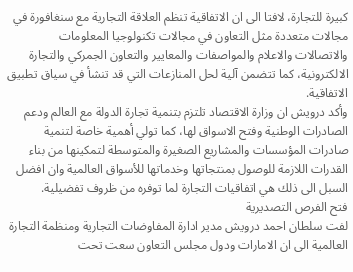كبيرة للتجارة، لافتا الى ان الاتفاقية تنظم العلاقة التجارية مع سنغافورة في مجالات متعددة مثل التعاون في مجالات تكنولوجيا المعلومات والاتصالات والاعلام والمواصفات والمعايير والتعاون الجمركي والتجارة الالكترونية، كما تتضمن آلية لحل المنازعات التي قد تنشأ في سياق تطبيق الاتفاقية.
وأكد درويش ان وزارة الاقتصاد تلتزم بتنمية تجارة الدولة مع العالم ودعم الصادرات الوطنية وفتح الاسواق لها، كما تولي أهمية خاصة لتنمية صادرات المؤسسات والمشاريع الصغيرة والمتوسطة لتمكينها من بناء القدرات اللازمة للوصول بمنتجاتها وخدماتها للأسواق العالمية وان افضل السبل الى ذلك هي اتفاقيات التجارة لما توفره من ظروف تفضيلية.
فتح الفرص التصديرية
لفت سلطان احمد درويش مدير ادارة المفاوضات التجارية ومنظمة التجارة العالمية الى ان الامارات ودول مجلس التعاون سعت تحت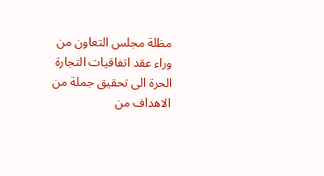مظلة مجلس التعاون من وراء عقد اتفاقيات التجارة الحرة الى تحقيق جملة من الاهداف من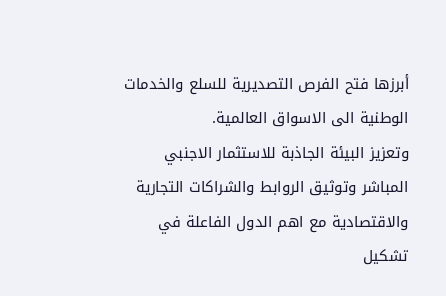أبرزها فتح الفرص التصديرية للسلع والخدمات الوطنية الى الاسواق العالمية.
وتعزيز البيئة الجاذبة للاستثمار الاجنبي المباشر وتوثيق الروابط والشراكات التجارية والاقتصادية مع اهم الدول الفاعلة في تشكيل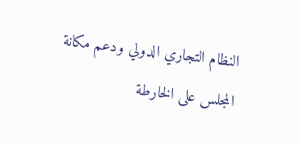النظام التجاري الدولي ودعم مكانة المجلس على الخارطة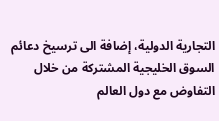التجارية الدولية، إضافة الى ترسيخ دعائم السوق الخليجية المشتركة من خلال التفاوض مع دول العالم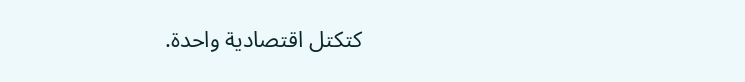كتكتل اقتصادية واحدة.